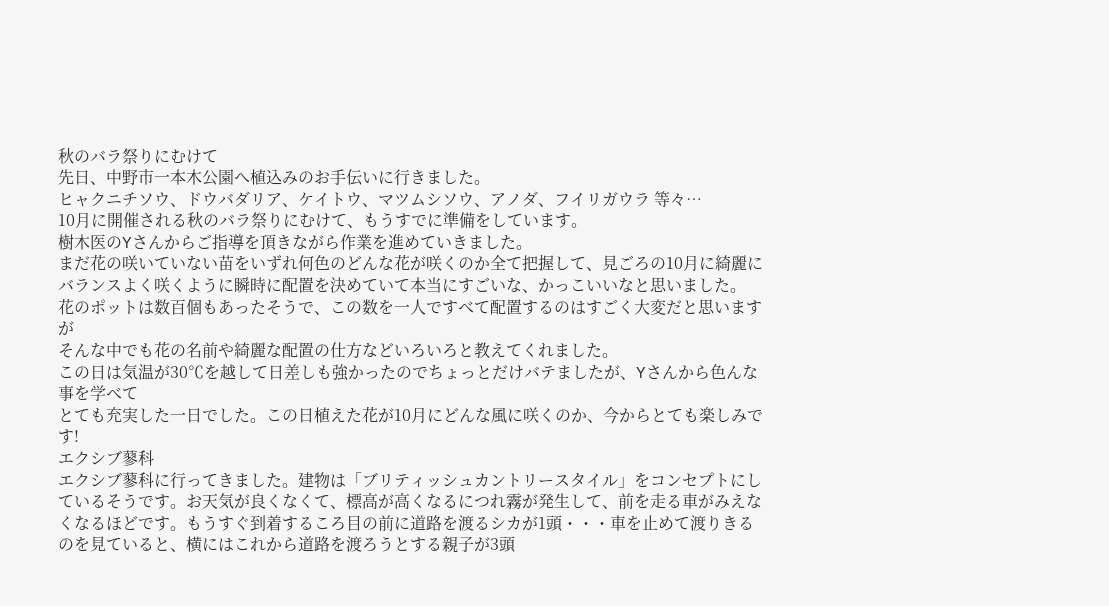秋のバラ祭りにむけて
先日、中野市一本木公園へ植込みのお手伝いに行きました。
ヒャクニチソウ、ドウバダリア、ケイトウ、マツムシソウ、アノダ、フイリガウラ 等々…
10月に開催される秋のバラ祭りにむけて、もうすでに準備をしています。
樹木医のYさんからご指導を頂きながら作業を進めていきました。
まだ花の咲いていない苗をいずれ何色のどんな花が咲くのか全て把握して、見ごろの10月に綺麗に
バランスよく咲くように瞬時に配置を決めていて本当にすごいな、かっこいいなと思いました。
花のポットは数百個もあったそうで、この数を一人ですべて配置するのはすごく大変だと思いますが
そんな中でも花の名前や綺麗な配置の仕方などいろいろと教えてくれました。
この日は気温が30℃を越して日差しも強かったのでちょっとだけバテましたが、Yさんから色んな事を学べて
とても充実した一日でした。この日植えた花が10月にどんな風に咲くのか、今からとても楽しみです!
エクシブ蓼科
エクシブ蓼科に行ってきました。建物は「ブリティッシュカントリースタイル」をコンセプトにしているそうです。お天気が良くなくて、標高が高くなるにつれ霧が発生して、前を走る車がみえなくなるほどです。もうすぐ到着するころ目の前に道路を渡るシカが1頭・・・車を止めて渡りきるのを見ていると、横にはこれから道路を渡ろうとする親子が3頭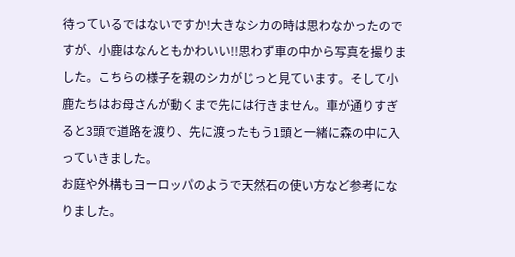待っているではないですか!大きなシカの時は思わなかったのですが、小鹿はなんともかわいい!!思わず車の中から写真を撮りました。こちらの様子を親のシカがじっと見ています。そして小鹿たちはお母さんが動くまで先には行きません。車が通りすぎると3頭で道路を渡り、先に渡ったもう1頭と一緒に森の中に入っていきました。
お庭や外構もヨーロッパのようで天然石の使い方など参考になりました。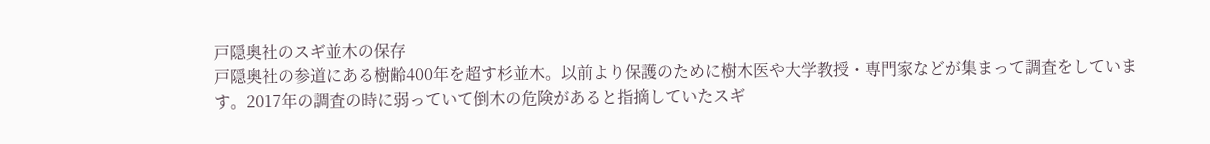戸隠奥社のスギ並木の保存
戸隠奥社の参道にある樹齢400年を超す杉並木。以前より保護のために樹木医や大学教授・専門家などが集まって調査をしています。2017年の調査の時に弱っていて倒木の危険があると指摘していたスギ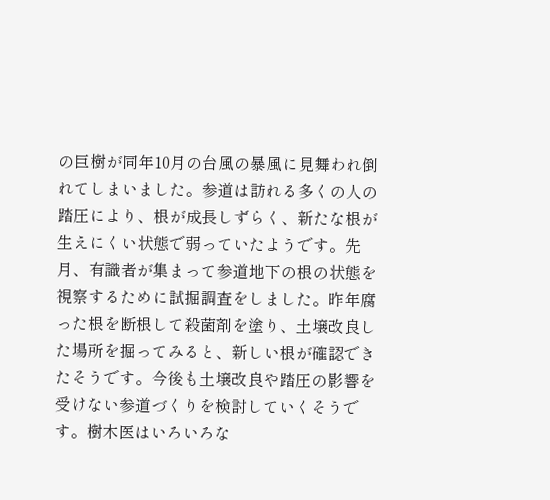の巨樹が同年10月の台風の暴風に見舞われ倒れてしまいました。参道は訪れる多くの人の踏圧により、根が成長しずらく、新たな根が生えにくい状態で弱っていたようです。先月、有識者が集まって参道地下の根の状態を視察するために試掘調査をしました。昨年腐った根を断根して殺菌剤を塗り、土壌改良した場所を掘ってみると、新しい根が確認できたそうです。今後も土壌改良や踏圧の影響を受けない参道づくりを検討していくそうです。樹木医はいろいろな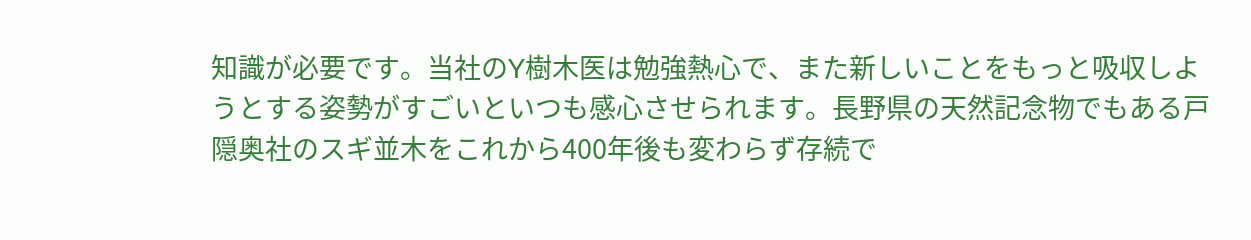知識が必要です。当社のY樹木医は勉強熱心で、また新しいことをもっと吸収しようとする姿勢がすごいといつも感心させられます。長野県の天然記念物でもある戸隠奥社のスギ並木をこれから400年後も変わらず存続で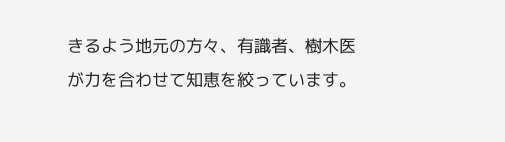きるよう地元の方々、有識者、樹木医が力を合わせて知恵を絞っています。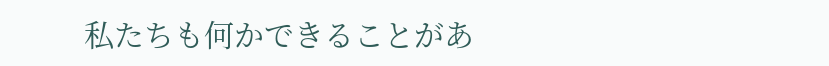私たちも何かできることがあ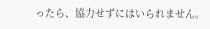ったら、協力せずにはいられません。